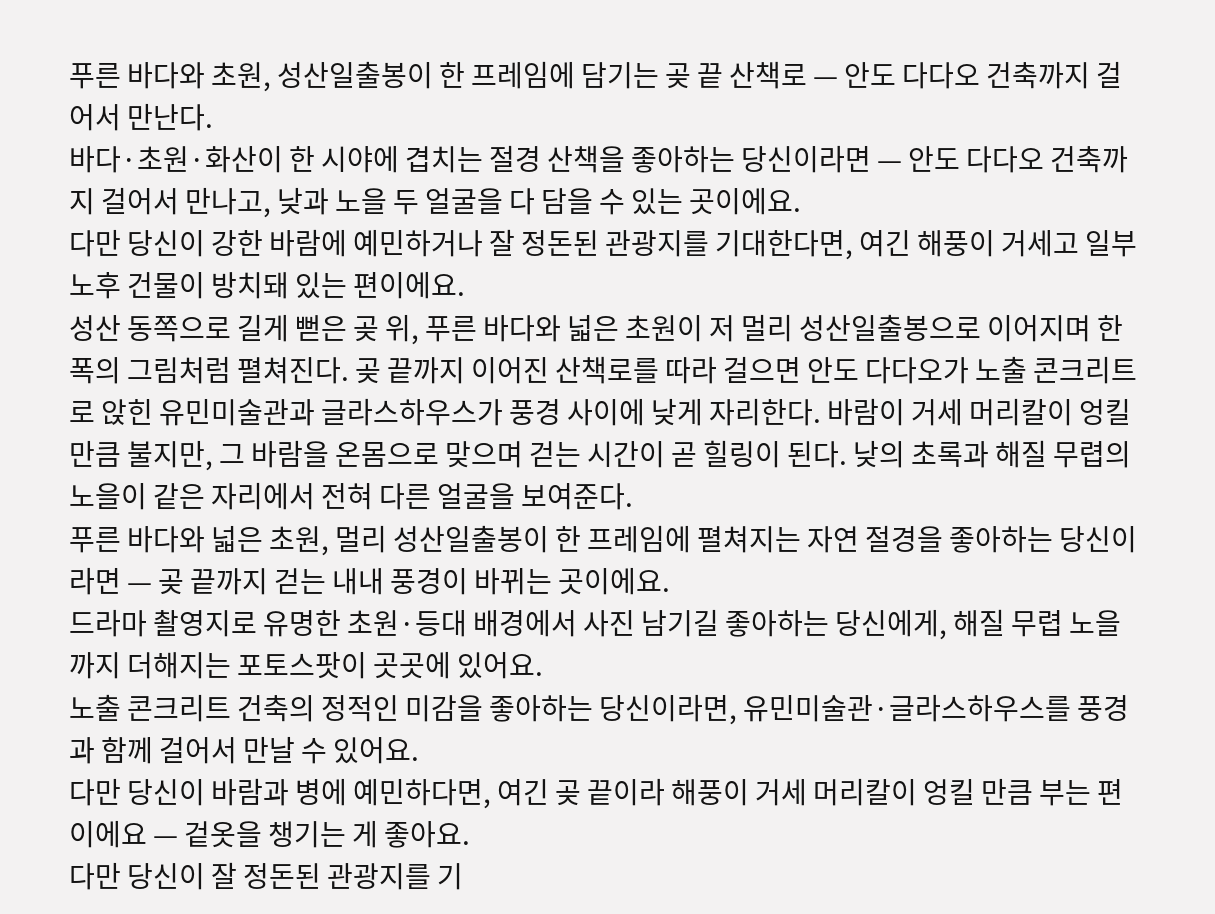푸른 바다와 초원, 성산일출봉이 한 프레임에 담기는 곶 끝 산책로 — 안도 다다오 건축까지 걸어서 만난다.
바다·초원·화산이 한 시야에 겹치는 절경 산책을 좋아하는 당신이라면 — 안도 다다오 건축까지 걸어서 만나고, 낮과 노을 두 얼굴을 다 담을 수 있는 곳이에요.
다만 당신이 강한 바람에 예민하거나 잘 정돈된 관광지를 기대한다면, 여긴 해풍이 거세고 일부 노후 건물이 방치돼 있는 편이에요.
성산 동쪽으로 길게 뻗은 곶 위, 푸른 바다와 넓은 초원이 저 멀리 성산일출봉으로 이어지며 한 폭의 그림처럼 펼쳐진다. 곶 끝까지 이어진 산책로를 따라 걸으면 안도 다다오가 노출 콘크리트로 앉힌 유민미술관과 글라스하우스가 풍경 사이에 낮게 자리한다. 바람이 거세 머리칼이 엉킬 만큼 불지만, 그 바람을 온몸으로 맞으며 걷는 시간이 곧 힐링이 된다. 낮의 초록과 해질 무렵의 노을이 같은 자리에서 전혀 다른 얼굴을 보여준다.
푸른 바다와 넓은 초원, 멀리 성산일출봉이 한 프레임에 펼쳐지는 자연 절경을 좋아하는 당신이라면 — 곶 끝까지 걷는 내내 풍경이 바뀌는 곳이에요.
드라마 촬영지로 유명한 초원·등대 배경에서 사진 남기길 좋아하는 당신에게, 해질 무렵 노을까지 더해지는 포토스팟이 곳곳에 있어요.
노출 콘크리트 건축의 정적인 미감을 좋아하는 당신이라면, 유민미술관·글라스하우스를 풍경과 함께 걸어서 만날 수 있어요.
다만 당신이 바람과 병에 예민하다면, 여긴 곶 끝이라 해풍이 거세 머리칼이 엉킬 만큼 부는 편이에요 — 겉옷을 챙기는 게 좋아요.
다만 당신이 잘 정돈된 관광지를 기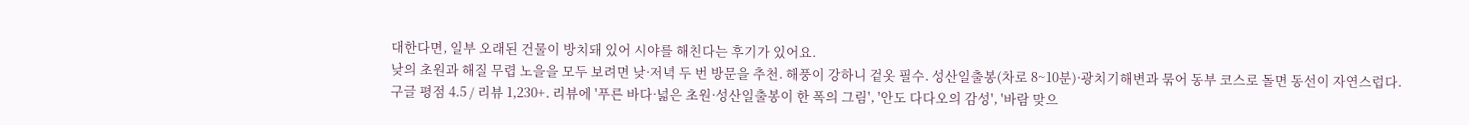대한다면, 일부 오래된 건물이 방치돼 있어 시야를 해친다는 후기가 있어요.
낮의 초원과 해질 무렵 노을을 모두 보려면 낮·저녁 두 번 방문을 추천. 해풍이 강하니 겉옷 필수. 성산일출봉(차로 8~10분)·광치기해변과 묶어 동부 코스로 돌면 동선이 자연스럽다.
구글 평점 4.5 / 리뷰 1,230+. 리뷰에 '푸른 바다·넓은 초원·성산일출봉이 한 폭의 그림', '안도 다다오의 감성', '바람 맞으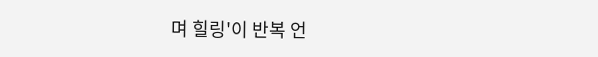며 힐링'이 반복 언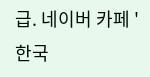급. 네이버 카페 '한국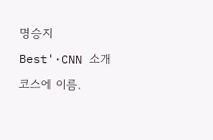명승지 Best'·CNN 소개 코스에 이름.